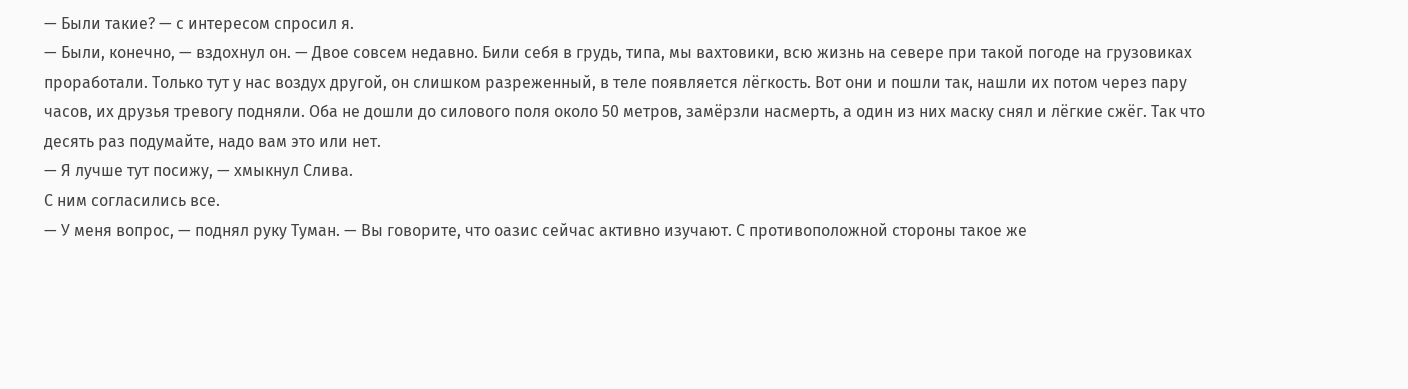— Были такие? — с интересом спросил я.
— Были, конечно, — вздохнул он. — Двое совсем недавно. Били себя в грудь, типа, мы вахтовики, всю жизнь на севере при такой погоде на грузовиках проработали. Только тут у нас воздух другой, он слишком разреженный, в теле появляется лёгкость. Вот они и пошли так, нашли их потом через пару часов, их друзья тревогу подняли. Оба не дошли до силового поля около 50 метров, замёрзли насмерть, а один из них маску снял и лёгкие сжёг. Так что десять раз подумайте, надо вам это или нет.
— Я лучше тут посижу, — хмыкнул Слива.
С ним согласились все.
— У меня вопрос, — поднял руку Туман. — Вы говорите, что оазис сейчас активно изучают. С противоположной стороны такое же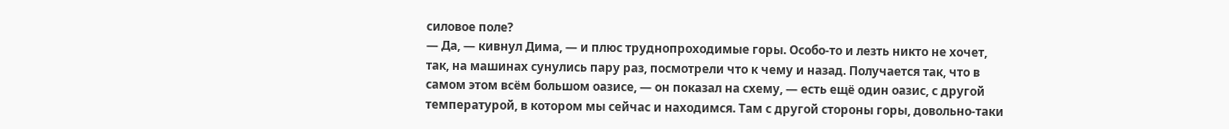силовое поле?
— Да, — кивнул Дима, — и плюс труднопроходимые горы. Особо-то и лезть никто не хочет, так, на машинах сунулись пару раз, посмотрели что к чему и назад. Получается так, что в самом этом всём большом оазисе, — он показал на схему, — есть ещё один оазис, с другой температурой, в котором мы сейчас и находимся. Там с другой стороны горы, довольно-таки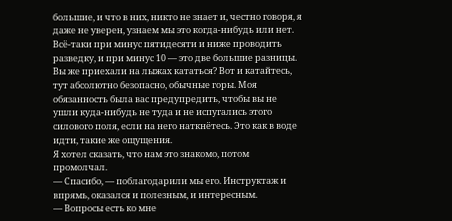большие, и что в них, никто не знает и, честно говоря, я даже не уверен, узнаем мы это когда-нибудь или нет. Всё-таки при минус пятидесяти и ниже проводить разведку, и при минус 10 — это две большие разницы. Вы же приехали на лыжах кататься? Вот и катайтесь, тут абсолютно безопасно, обычные горы. Моя обязанность была вас предупредить, чтобы вы не ушли куда-нибудь не туда и не испугались этого силового поля, если на него наткнётесь. Это как в воде идти, такие же ощущения.
Я хотел сказать, что нам это знакомо, потом промолчал.
— Спасибо, — поблагодарили мы его. Инструктаж и впрямь, оказался и полезным, и интересным.
— Вопросы есть ко мне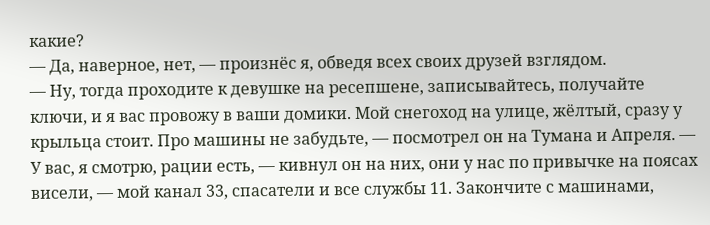какие?
— Да, наверное, нет, — произнёс я, обведя всех своих друзей взглядом.
— Ну, тогда проходите к девушке на ресепшене, записывайтесь, получайте ключи, и я вас провожу в ваши домики. Мой снегоход на улице, жёлтый, сразу у крыльца стоит. Про машины не забудьте, — посмотрел он на Тумана и Апреля. — У вас, я смотрю, рации есть, — кивнул он на них, они у нас по привычке на поясах висели, — мой канал 33, спасатели и все службы 11. Закончите с машинами,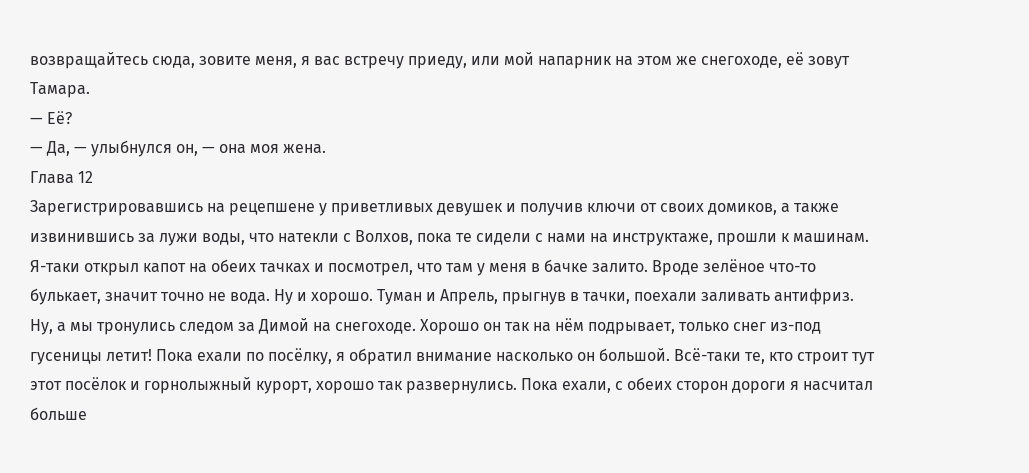возвращайтесь сюда, зовите меня, я вас встречу приеду, или мой напарник на этом же снегоходе, её зовут Тамара.
— Её?
— Да, — улыбнулся он, — она моя жена.
Глава 12
Зарегистрировавшись на рецепшене у приветливых девушек и получив ключи от своих домиков, а также извинившись за лужи воды, что натекли с Волхов, пока те сидели с нами на инструктаже, прошли к машинам. Я-таки открыл капот на обеих тачках и посмотрел, что там у меня в бачке залито. Вроде зелёное что-то булькает, значит точно не вода. Ну и хорошо. Туман и Апрель, прыгнув в тачки, поехали заливать антифриз. Ну, а мы тронулись следом за Димой на снегоходе. Хорошо он так на нём подрывает, только снег из-под гусеницы летит! Пока ехали по посёлку, я обратил внимание насколько он большой. Всё-таки те, кто строит тут этот посёлок и горнолыжный курорт, хорошо так развернулись. Пока ехали, с обеих сторон дороги я насчитал больше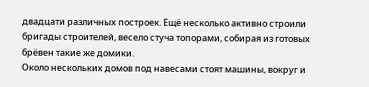двадцати различных построек. Ещё несколько активно строили бригады строителей, весело стуча топорами, собирая из готовых брёвен такие же домики.
Около нескольких домов под навесами стоят машины, вокруг и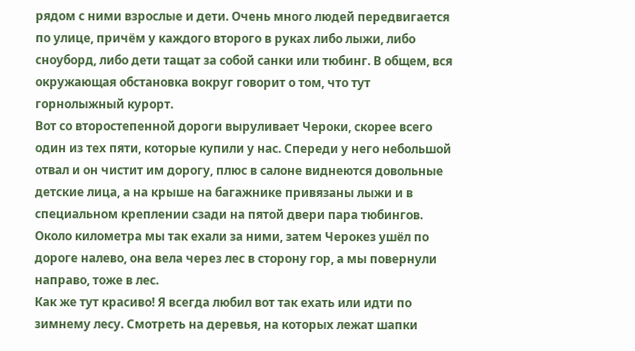рядом с ними взрослые и дети. Очень много людей передвигается по улице, причём у каждого второго в руках либо лыжи, либо сноуборд, либо дети тащат за собой санки или тюбинг. В общем, вся окружающая обстановка вокруг говорит о том, что тут горнолыжный курорт.
Вот со второстепенной дороги выруливает Чероки, скорее всего один из тех пяти, которые купили у нас. Спереди у него небольшой отвал и он чистит им дорогу, плюс в салоне виднеются довольные детские лица, а на крыше на багажнике привязаны лыжи и в специальном креплении сзади на пятой двери пара тюбингов. Около километра мы так ехали за ними, затем Черокез ушёл по дороге налево, она вела через лес в сторону гор, а мы повернули направо, тоже в лес.
Как же тут красиво! Я всегда любил вот так ехать или идти по зимнему лесу. Смотреть на деревья, на которых лежат шапки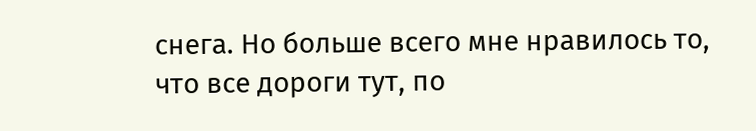снега. Но больше всего мне нравилось то, что все дороги тут, по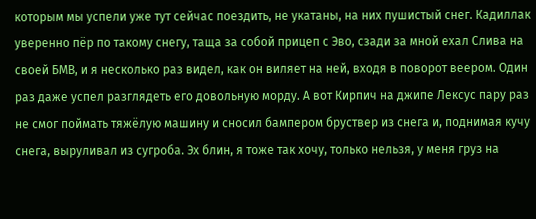которым мы успели уже тут сейчас поездить, не укатаны, на них пушистый снег. Кадиллак уверенно пёр по такому снегу, таща за собой прицеп с Эво, сзади за мной ехал Слива на своей БМВ, и я несколько раз видел, как он виляет на ней, входя в поворот веером. Один раз даже успел разглядеть его довольную морду. А вот Кирпич на джипе Лексус пару раз не смог поймать тяжёлую машину и сносил бампером бруствер из снега и, поднимая кучу снега, выруливал из сугроба. Эх блин, я тоже так хочу, только нельзя, у меня груз на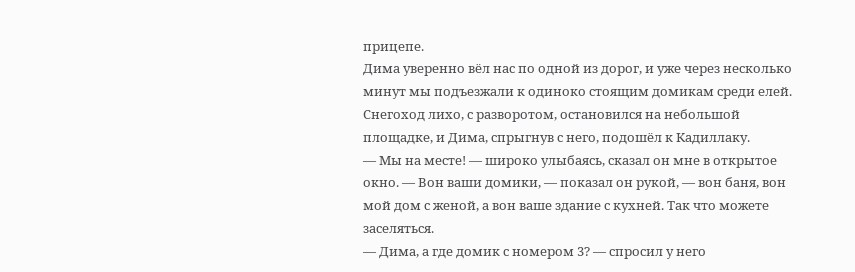прицепе.
Дима уверенно вёл нас по одной из дорог, и уже через несколько минут мы подъезжали к одиноко стоящим домикам среди елей. Снегоход лихо, с разворотом, остановился на небольшой площадке, и Дима, спрыгнув с него, подошёл к Кадиллаку.
— Мы на месте! — широко улыбаясь, сказал он мне в открытое окно. — Вон ваши домики, — показал он рукой, — вон баня, вон мой дом с женой, а вон ваше здание с кухней. Так что можете заселяться.
— Дима, а где домик с номером 3? — спросил у него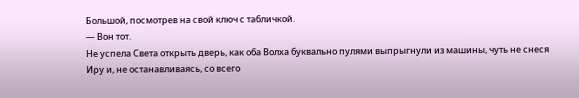Большой, посмотрев на свой ключ с табличкой.
— Вон тот.
Не успела Света открыть дверь, как оба Волха буквально пулями выпрыгнули из машины, чуть не снеся Иру и, не останавливаясь, со всего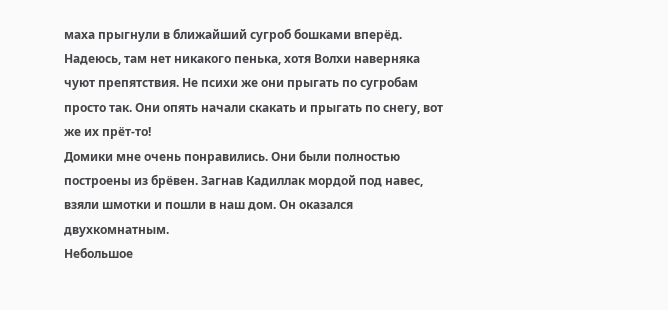маха прыгнули в ближайший сугроб бошками вперёд. Надеюсь, там нет никакого пенька, хотя Волхи наверняка чуют препятствия. Не психи же они прыгать по сугробам просто так. Они опять начали скакать и прыгать по снегу, вот же их прёт-то!
Домики мне очень понравились. Они были полностью построены из брёвен. Загнав Кадиллак мордой под навес, взяли шмотки и пошли в наш дом. Он оказался двухкомнатным.
Небольшое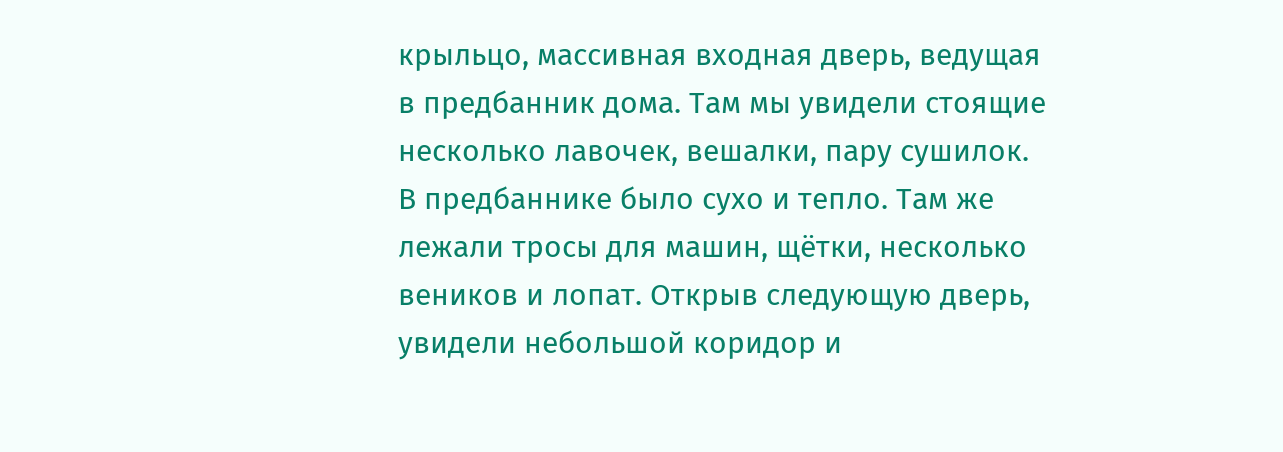крыльцо, массивная входная дверь, ведущая в предбанник дома. Там мы увидели стоящие несколько лавочек, вешалки, пару сушилок. В предбаннике было сухо и тепло. Там же лежали тросы для машин, щётки, несколько веников и лопат. Открыв следующую дверь, увидели небольшой коридор и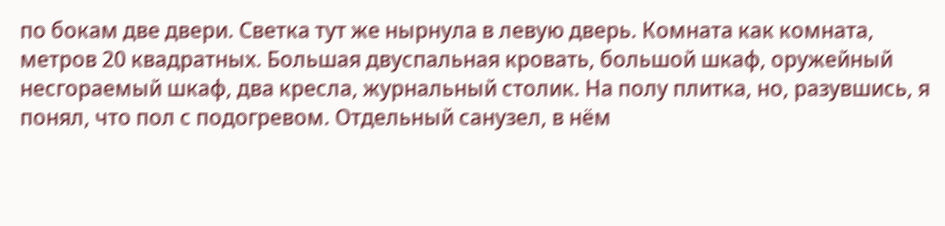по бокам две двери. Светка тут же нырнула в левую дверь. Комната как комната, метров 20 квадратных. Большая двуспальная кровать, большой шкаф, оружейный несгораемый шкаф, два кресла, журнальный столик. На полу плитка, но, разувшись, я понял, что пол с подогревом. Отдельный санузел, в нём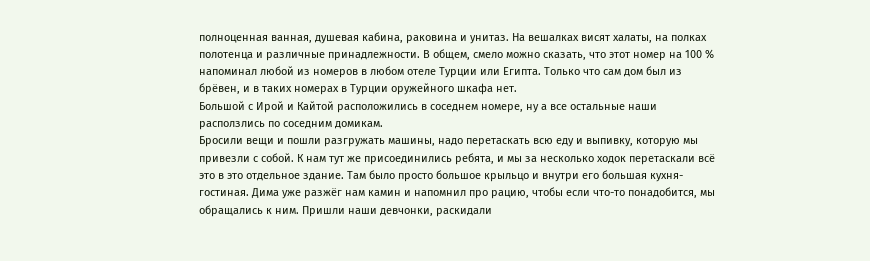полноценная ванная, душевая кабина, раковина и унитаз. На вешалках висят халаты, на полках полотенца и различные принадлежности. В общем, смело можно сказать, что этот номер на 100 % напоминал любой из номеров в любом отеле Турции или Египта. Только что сам дом был из брёвен, и в таких номерах в Турции оружейного шкафа нет.
Большой с Ирой и Кайтой расположились в соседнем номере, ну а все остальные наши расползлись по соседним домикам.
Бросили вещи и пошли разгружать машины, надо перетаскать всю еду и выпивку, которую мы привезли с собой. К нам тут же присоединились ребята, и мы за несколько ходок перетаскали всё это в это отдельное здание. Там было просто большое крыльцо и внутри его большая кухня-гостиная. Дима уже разжёг нам камин и напомнил про рацию, чтобы если что-то понадобится, мы обращались к ним. Пришли наши девчонки, раскидали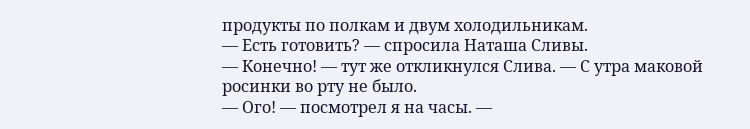продукты по полкам и двум холодильникам.
— Есть готовить? — спросила Наташа Сливы.
— Конечно! — тут же откликнулся Слива. — С утра маковой росинки во рту не было.
— Ого! — посмотрел я на часы. —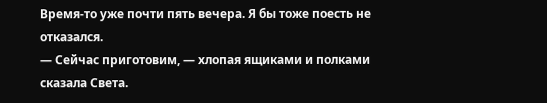Время-то уже почти пять вечера. Я бы тоже поесть не отказался.
— Сейчас приготовим, — хлопая ящиками и полками сказала Света.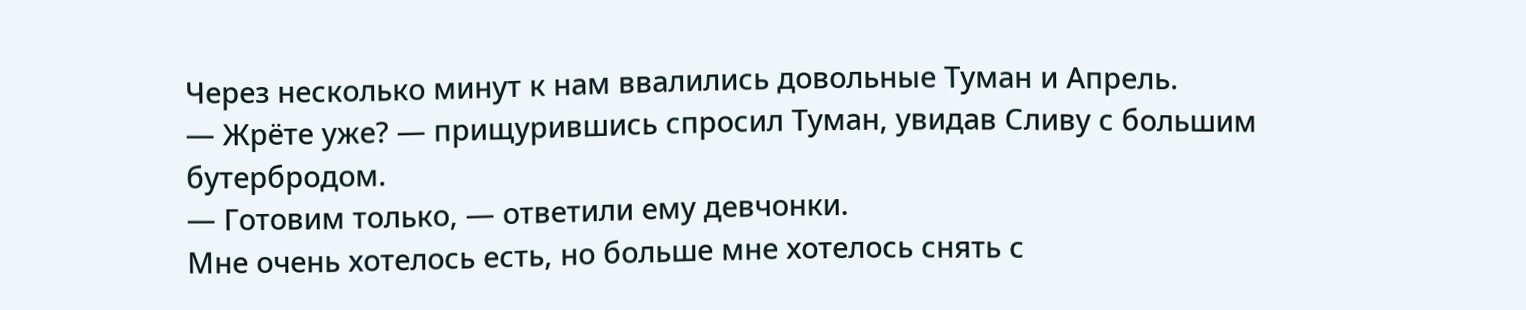Через несколько минут к нам ввалились довольные Туман и Апрель.
— Жрёте уже? — прищурившись спросил Туман, увидав Сливу с большим бутербродом.
— Готовим только, — ответили ему девчонки.
Мне очень хотелось есть, но больше мне хотелось снять с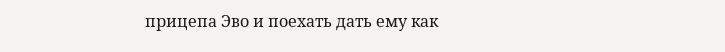прицепа Эво и поехать дать ему как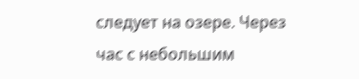следует на озере. Через час с небольшим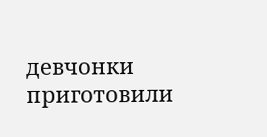девчонки приготовили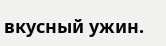вкусный ужин.